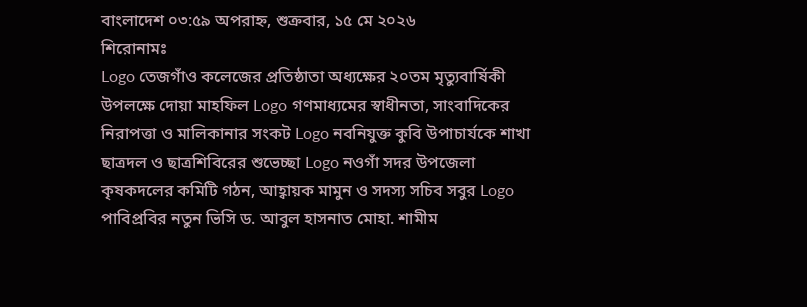বাংলাদেশ ০৩:৫৯ অপরাহ্ন, শুক্রবার, ১৫ মে ২০২৬
শিরোনামঃ
Logo তেজগাঁও কলেজের প্রতিষ্ঠাতা অধ্যক্ষের ২০তম মৃত্যুবার্ষিকী উপলক্ষে দোয়া মাহফিল Logo গণমাধ্যমের স্বাধীনতা, সাংবাদিকের নিরাপত্তা ও মালিকানার সংকট Logo নবনিযুক্ত কুবি উপাচার্যকে শাখা ছাত্রদল ও ছাত্রশিবিরের শুভেচ্ছা Logo নওগাঁ সদর উপজেলা কৃষকদলের কমিটি গঠন, আহ্বায়ক মামুন ও সদস্য সচিব সবুর Logo পাবিপ্রবির নতুন ভিসি ড. আবুল হাসনাত মোহা. শামীম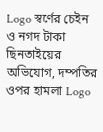Logo স্বর্ণের চেইন ও নগদ টাকা ছিনতাইয়ের অভিযোগ, দম্পতির ওপর হামলা Logo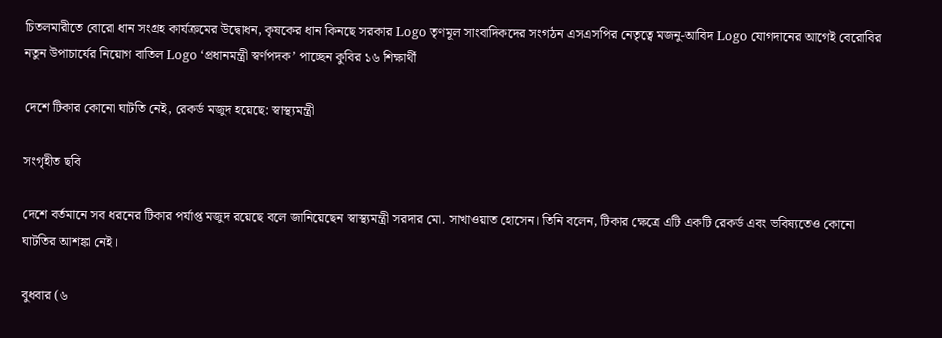চিতলমারীতে বোরো ধান সংগ্রহ কার্যক্রমের উদ্বোধন, কৃষকের ধান কিনছে সরকার Logo তৃণমূল সাংবাদিকদের সংগঠন এসএসপির নেতৃত্বে মজনু-আবিদ Logo যোগদানের আগেই বেরোবির নতুন উপাচার্যের নিয়োগ বাতিল Logo ‘প্রধানমন্ত্রী স্বর্ণপদক’ পাচ্ছেন কুবির ১৬ শিক্ষার্থী

দেশে টিকার কোনো ঘাটতি নেই, রেকর্ড মজুদ হয়েছে: স্বাস্থ্যমন্ত্রী

সংগৃহীত ছবি

দেশে বর্তমানে সব ধরনের টিকার পর্যাপ্ত মজুদ রয়েছে বলে জানিয়েছেন স্বাস্থ্যমন্ত্রী সরদার মো. সাখাওয়াত হোসেন। তিনি বলেন, টিকার ক্ষেত্রে এটি একটি রেকর্ড এবং ভবিষ্যতেও কোনো ঘাটতির আশঙ্কা নেই।

বুধবার (৬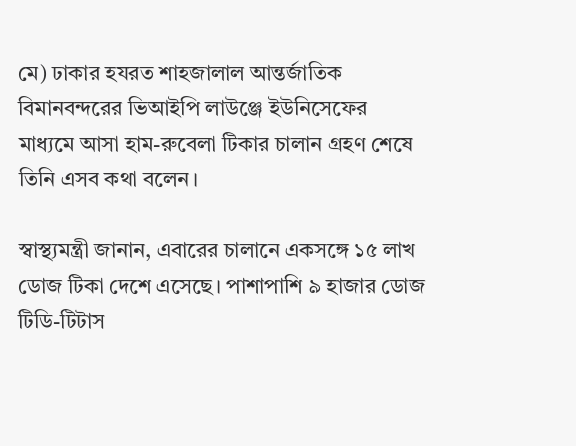মে) ঢাকার হযরত শাহজালাল আন্তর্জাতিক বিমানবন্দরের ভিআইপি লাউঞ্জে ইউনিসেফের মাধ্যমে আসা হাম-রুবেলা টিকার চালান গ্রহণ শেষে তিনি এসব কথা বলেন।

স্বাস্থ্যমন্ত্রী জানান, এবারের চালানে একসঙ্গে ১৫ লাখ ডোজ টিকা দেশে এসেছে। পাশাপাশি ৯ হাজার ডোজ টিডি-টিটাস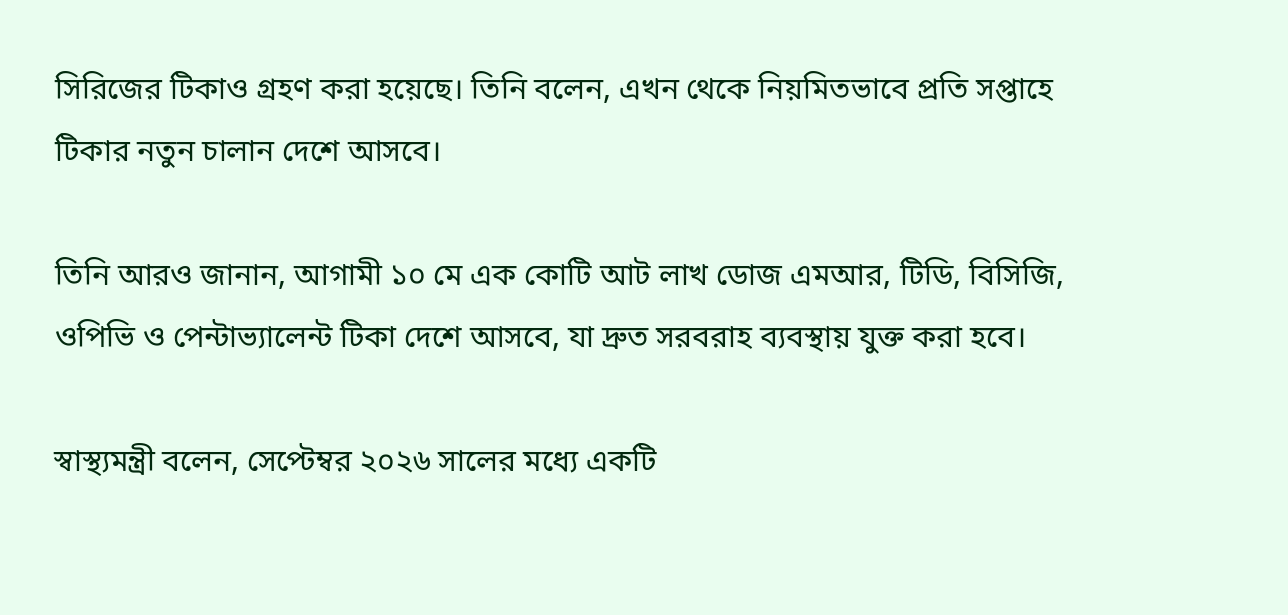সিরিজের টিকাও গ্রহণ করা হয়েছে। তিনি বলেন, এখন থেকে নিয়মিতভাবে প্রতি সপ্তাহে টিকার নতুন চালান দেশে আসবে।

তিনি আরও জানান, আগামী ১০ মে এক কোটি আট লাখ ডোজ এমআর, টিডি, বিসিজি, ওপিভি ও পেন্টাভ্যালেন্ট টিকা দেশে আসবে, যা দ্রুত সরবরাহ ব্যবস্থায় যুক্ত করা হবে।

স্বাস্থ্যমন্ত্রী বলেন, সেপ্টেম্বর ২০২৬ সালের মধ্যে একটি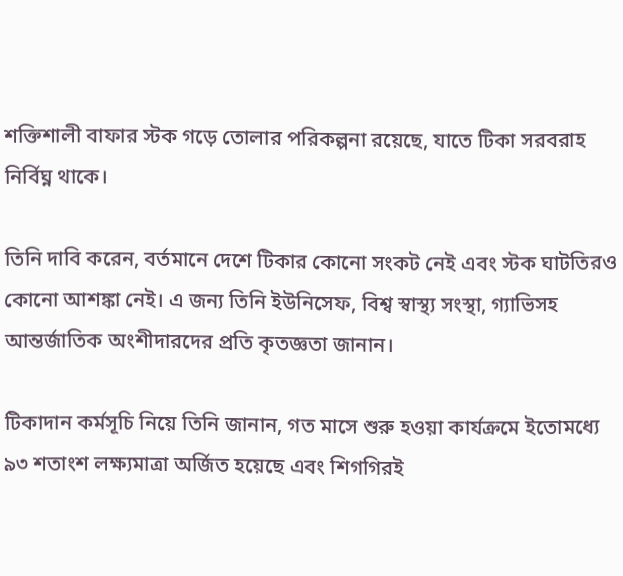শক্তিশালী বাফার স্টক গড়ে তোলার পরিকল্পনা রয়েছে, যাতে টিকা সরবরাহ নির্বিঘ্ন থাকে।

তিনি দাবি করেন, বর্তমানে দেশে টিকার কোনো সংকট নেই এবং স্টক ঘাটতিরও কোনো আশঙ্কা নেই। এ জন্য তিনি ইউনিসেফ, বিশ্ব স্বাস্থ্য সংস্থা, গ্যাভিসহ আন্তর্জাতিক অংশীদারদের প্রতি কৃতজ্ঞতা জানান।

টিকাদান কর্মসূচি নিয়ে তিনি জানান, গত মাসে শুরু হওয়া কার্যক্রমে ইতোমধ্যে ৯৩ শতাংশ লক্ষ্যমাত্রা অর্জিত হয়েছে এবং শিগগিরই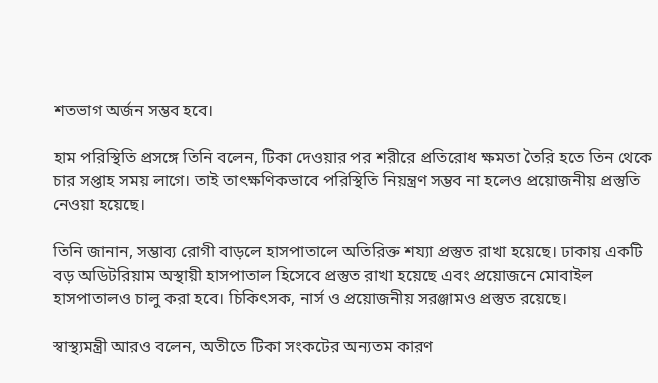শতভাগ অর্জন সম্ভব হবে।

হাম পরিস্থিতি প্রসঙ্গে তিনি বলেন, টিকা দেওয়ার পর শরীরে প্রতিরোধ ক্ষমতা তৈরি হতে তিন থেকে চার সপ্তাহ সময় লাগে। তাই তাৎক্ষণিকভাবে পরিস্থিতি নিয়ন্ত্রণ সম্ভব না হলেও প্রয়োজনীয় প্রস্তুতি নেওয়া হয়েছে।

তিনি জানান, সম্ভাব্য রোগী বাড়লে হাসপাতালে অতিরিক্ত শয্যা প্রস্তুত রাখা হয়েছে। ঢাকায় একটি বড় অডিটরিয়াম অস্থায়ী হাসপাতাল হিসেবে প্রস্তুত রাখা হয়েছে এবং প্রয়োজনে মোবাইল হাসপাতালও চালু করা হবে। চিকিৎসক, নার্স ও প্রয়োজনীয় সরঞ্জামও প্রস্তুত রয়েছে।

স্বাস্থ্যমন্ত্রী আরও বলেন, অতীতে টিকা সংকটের অন্যতম কারণ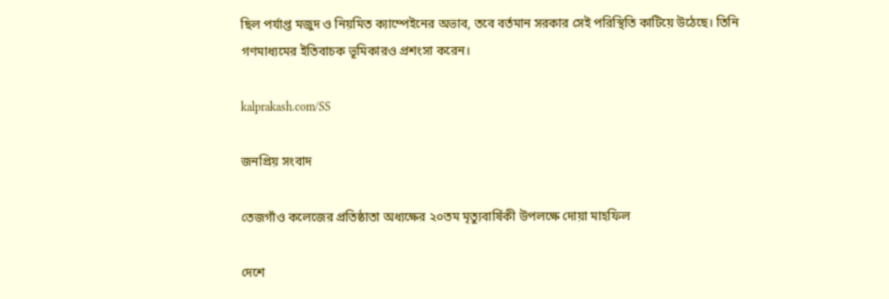ছিল পর্যাপ্ত মজুদ ও নিয়মিত ক্যাম্পেইনের অভাব, তবে বর্তমান সরকার সেই পরিস্থিতি কাটিয়ে উঠেছে। তিনি গণমাধ্যমের ইতিবাচক ভূমিকারও প্রশংসা করেন।

kalprakash.com/SS

জনপ্রিয় সংবাদ

তেজগাঁও কলেজের প্রতিষ্ঠাতা অধ্যক্ষের ২০তম মৃত্যুবার্ষিকী উপলক্ষে দোয়া মাহফিল

দেশে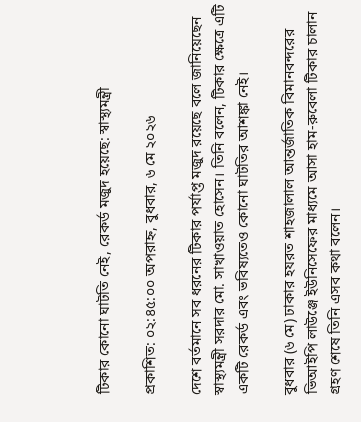টিকার কোনো ঘাটতি নেই, রেকর্ড মজুদ হয়েছে: স্বাস্থ্যমন্ত্রী

প্রকাশিত: ০২:৪৫:০০ অপরাহ্ন, বুধবার, ৬ মে ২০২৬

দেশে বর্তমানে সব ধরনের টিকার পর্যাপ্ত মজুদ রয়েছে বলে জানিয়েছেন স্বাস্থ্যমন্ত্রী সরদার মো. সাখাওয়াত হোসেন। তিনি বলেন, টিকার ক্ষেত্রে এটি একটি রেকর্ড এবং ভবিষ্যতেও কোনো ঘাটতির আশঙ্কা নেই।

বুধবার (৬ মে) ঢাকার হযরত শাহজালাল আন্তর্জাতিক বিমানবন্দরের ভিআইপি লাউঞ্জে ইউনিসেফের মাধ্যমে আসা হাম-রুবেলা টিকার চালান গ্রহণ শেষে তিনি এসব কথা বলেন।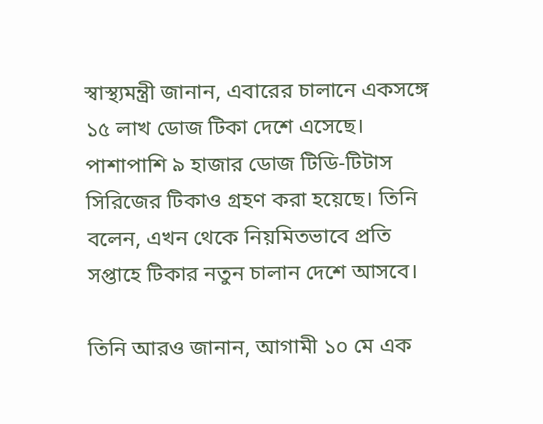স্বাস্থ্যমন্ত্রী জানান, এবারের চালানে একসঙ্গে ১৫ লাখ ডোজ টিকা দেশে এসেছে। পাশাপাশি ৯ হাজার ডোজ টিডি-টিটাস সিরিজের টিকাও গ্রহণ করা হয়েছে। তিনি বলেন, এখন থেকে নিয়মিতভাবে প্রতি সপ্তাহে টিকার নতুন চালান দেশে আসবে।

তিনি আরও জানান, আগামী ১০ মে এক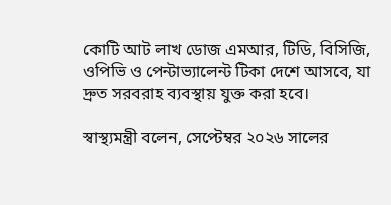কোটি আট লাখ ডোজ এমআর, টিডি, বিসিজি, ওপিভি ও পেন্টাভ্যালেন্ট টিকা দেশে আসবে, যা দ্রুত সরবরাহ ব্যবস্থায় যুক্ত করা হবে।

স্বাস্থ্যমন্ত্রী বলেন, সেপ্টেম্বর ২০২৬ সালের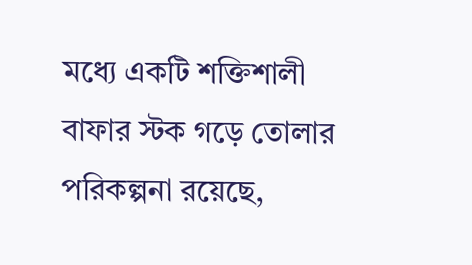মধ্যে একটি শক্তিশালী বাফার স্টক গড়ে তোলার পরিকল্পনা রয়েছে,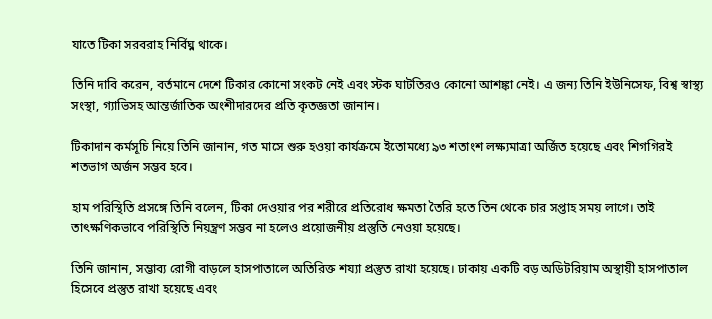যাতে টিকা সরবরাহ নির্বিঘ্ন থাকে।

তিনি দাবি করেন, বর্তমানে দেশে টিকার কোনো সংকট নেই এবং স্টক ঘাটতিরও কোনো আশঙ্কা নেই। এ জন্য তিনি ইউনিসেফ, বিশ্ব স্বাস্থ্য সংস্থা, গ্যাভিসহ আন্তর্জাতিক অংশীদারদের প্রতি কৃতজ্ঞতা জানান।

টিকাদান কর্মসূচি নিয়ে তিনি জানান, গত মাসে শুরু হওয়া কার্যক্রমে ইতোমধ্যে ৯৩ শতাংশ লক্ষ্যমাত্রা অর্জিত হয়েছে এবং শিগগিরই শতভাগ অর্জন সম্ভব হবে।

হাম পরিস্থিতি প্রসঙ্গে তিনি বলেন, টিকা দেওয়ার পর শরীরে প্রতিরোধ ক্ষমতা তৈরি হতে তিন থেকে চার সপ্তাহ সময় লাগে। তাই তাৎক্ষণিকভাবে পরিস্থিতি নিয়ন্ত্রণ সম্ভব না হলেও প্রয়োজনীয় প্রস্তুতি নেওয়া হয়েছে।

তিনি জানান, সম্ভাব্য রোগী বাড়লে হাসপাতালে অতিরিক্ত শয্যা প্রস্তুত রাখা হয়েছে। ঢাকায় একটি বড় অডিটরিয়াম অস্থায়ী হাসপাতাল হিসেবে প্রস্তুত রাখা হয়েছে এবং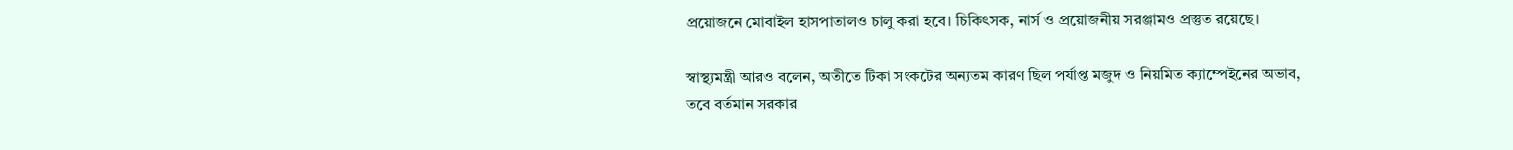প্রয়োজনে মোবাইল হাসপাতালও চালু করা হবে। চিকিৎসক, নার্স ও প্রয়োজনীয় সরঞ্জামও প্রস্তুত রয়েছে।

স্বাস্থ্যমন্ত্রী আরও বলেন, অতীতে টিকা সংকটের অন্যতম কারণ ছিল পর্যাপ্ত মজুদ ও নিয়মিত ক্যাম্পেইনের অভাব, তবে বর্তমান সরকার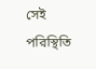সেই পরিস্থিতি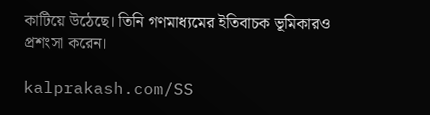কাটিয়ে উঠেছে। তিনি গণমাধ্যমের ইতিবাচক ভূমিকারও প্রশংসা করেন।

kalprakash.com/SS